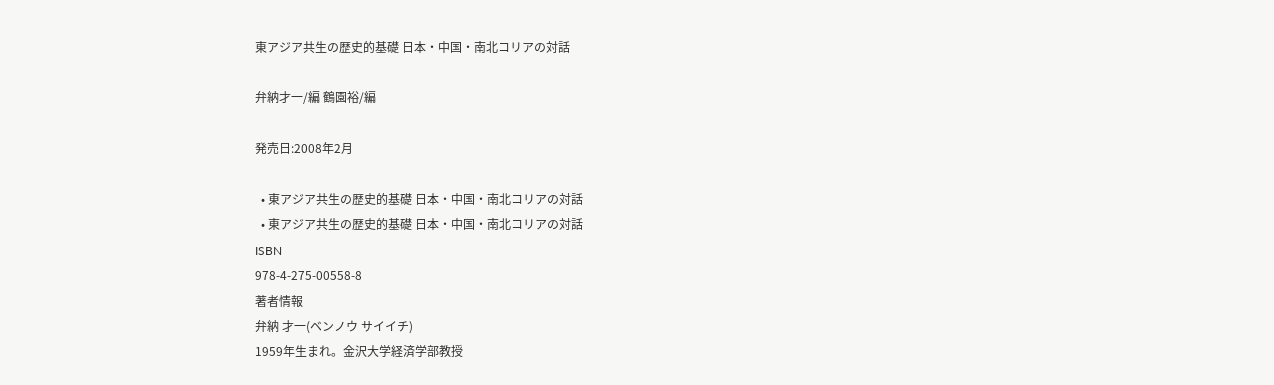東アジア共生の歴史的基礎 日本・中国・南北コリアの対話

弁納才一/編 鶴園裕/編

発売日:2008年2月

  • 東アジア共生の歴史的基礎 日本・中国・南北コリアの対話
  • 東アジア共生の歴史的基礎 日本・中国・南北コリアの対話
ISBN
978-4-275-00558-8
著者情報
弁納 才一(ベンノウ サイイチ)
1959年生まれ。金沢大学経済学部教授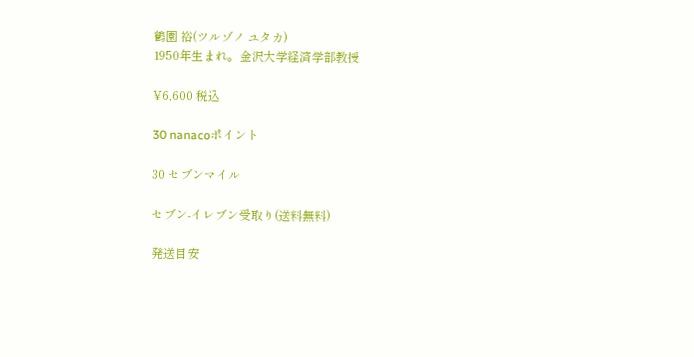鶴園 裕(ツルゾノ ユタカ)
1950年生まれ。金沢大学経済学部教授

¥6,600 税込

30 nanacoポイント

30 セブンマイル

セブン-イレブン受取り(送料無料)

発送目安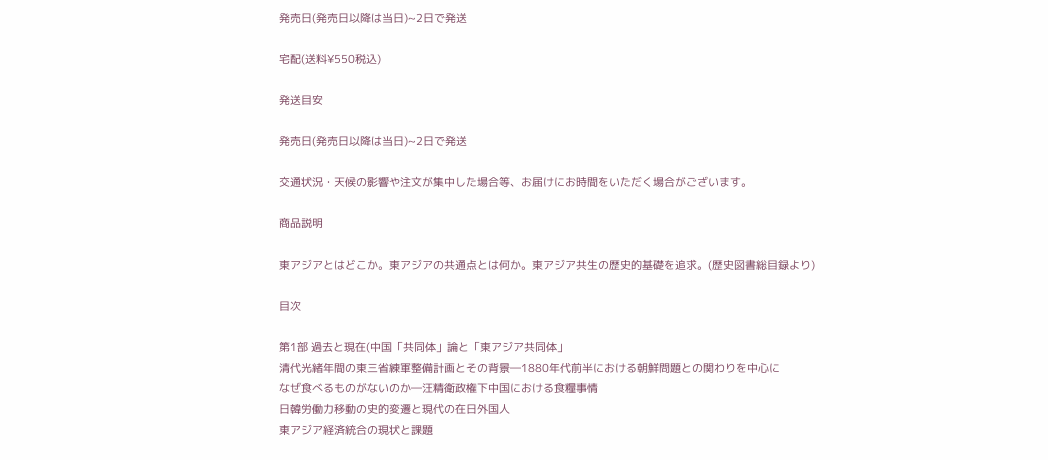発売日(発売日以降は当日)~2日で発送

宅配(送料¥550税込)

発送目安

発売日(発売日以降は当日)~2日で発送

交通状況・天候の影響や注文が集中した場合等、お届けにお時間をいただく場合がございます。

商品説明

東アジアとはどこか。東アジアの共通点とは何か。東アジア共生の歴史的基礎を追求。(歴史図書総目録より)

目次

第1部 過去と現在(中国「共同体」論と「東アジア共同体」
清代光緒年間の東三省練軍整備計画とその背景―1880年代前半における朝鮮問題との関わりを中心に
なぜ食べるものがないのか―汪精衛政権下中国における食糧事情
日韓労働力移動の史的変遷と現代の在日外国人
東アジア経済統合の現状と課題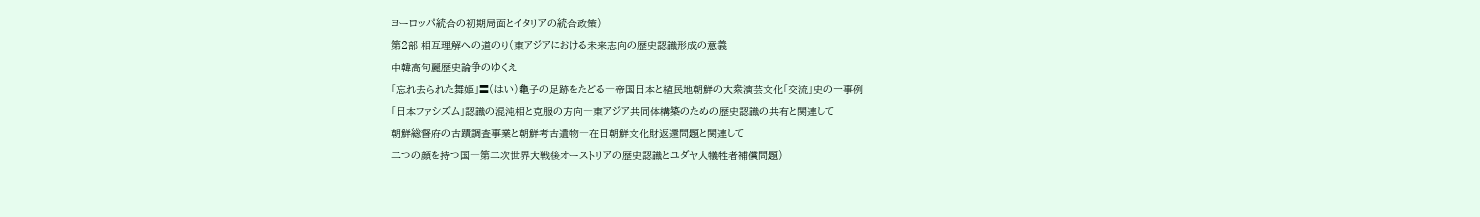ヨーロッパ統合の初期局面とイタリアの統合政策)
第2部 相互理解への道のり(東アジアにおける未来志向の歴史認識形成の意義
中韓高句麗歴史論争のゆくえ
「忘れ去られた舞姫」〓(はい)龜子の足跡をたどる―帝国日本と植民地朝鮮の大衆演芸文化「交流」史の一事例
「日本ファシズム」認識の混沌相と克服の方向―東アジア共同体構築のための歴史認識の共有と関連して
朝鮮総督府の古蹟調査事業と朝鮮考古遺物―在日朝鮮文化財返還問題と関連して
二つの顔を持つ国―第二次世界大戦後オーストリアの歴史認識とユダヤ人犠牲者補償問題)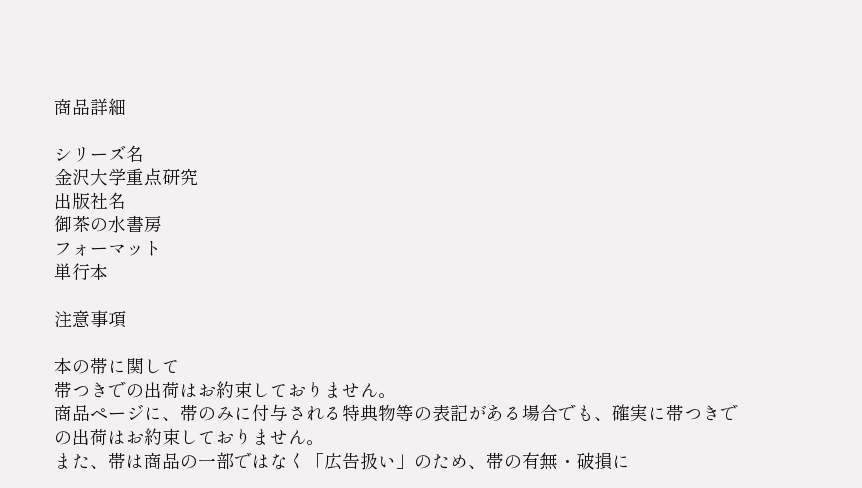商品詳細

シリーズ名
金沢大学重点研究
出版社名
御茶の水書房
フォーマット
単行本

注意事項

本の帯に関して
帯つきでの出荷はお約束しておりません。
商品ページに、帯のみに付与される特典物等の表記がある場合でも、確実に帯つきでの出荷はお約束しておりません。
また、帯は商品の一部ではなく「広告扱い」のため、帯の有無・破損に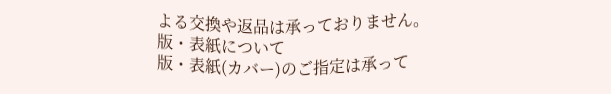よる交換や返品は承っておりません。
版・表紙について
版・表紙(カバー)のご指定は承って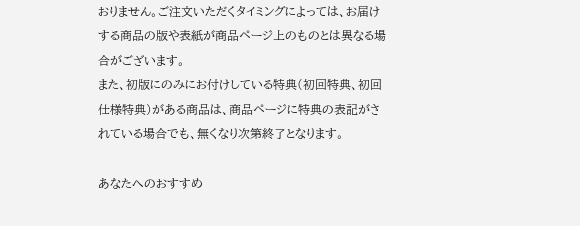おりません。ご注文いただくタイミングによっては、お届けする商品の版や表紙が商品ページ上のものとは異なる場合がございます。
また、初版にのみにお付けしている特典(初回特典、初回仕様特典)がある商品は、商品ページに特典の表記がされている場合でも、無くなり次第終了となります。

あなたへのおすすめ